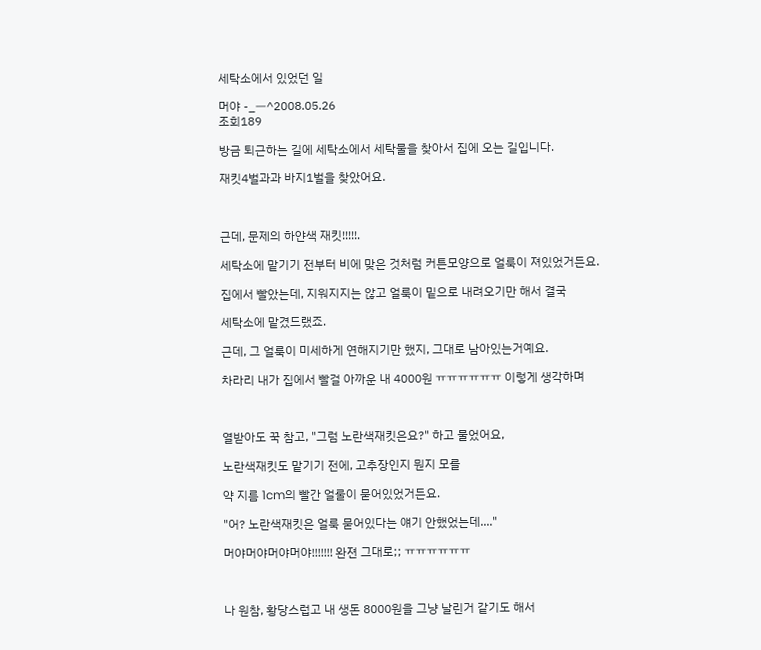세탁소에서 있었던 일

머야 -_ㅡ^2008.05.26
조회189

방금 퇴근하는 길에 세탁소에서 세탁물을 찾아서 집에 오는 길입니다.

재킷4벌과과 바지1벌을 찾았어요.



근데, 문제의 하얀색 재킷!!!!!.

세탁소에 맡기기 전부터 비에 맞은 것처럼 커튼모양으로 얼룩이 져있었거든요.

집에서 빨았는데, 지워지지는 않고 얼룩이 밑으로 내려오기만 해서 결국

세탁소에 맡겼드랬죠.

근데, 그 얼룩이 미세하게 연해지기만 했지, 그대로 남아있는거예요.

차라리 내가 집에서 빨걸 아까운 내 4000원 ㅠㅠㅠㅠㅠㅠ 이렇게 생각하며



열받아도 꾹 참고, "그럼 노란색재킷은요?" 하고 물었어요,

노란색재킷도 맡기기 전에, 고추장인지 뭔지 모를

약 지름 1cm의 빨간 얼룰이 묻어있었거든요.

"어? 노란색재킷은 얼룩 묻어있다는 얘기 안했었는데...."

머야머야머야머야!!!!!!! 완젼 그대로;; ㅠㅠㅠㅠㅠㅠ



나 원참, 황당스럽고 내 생돈 8000원을 그냥 날린거 같기도 해서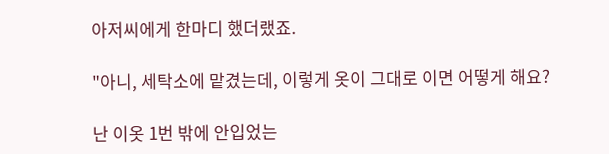아저씨에게 한마디 했더랬죠.

"아니, 세탁소에 맡겼는데, 이렇게 옷이 그대로 이면 어떻게 해요?

난 이옷 1번 밖에 안입었는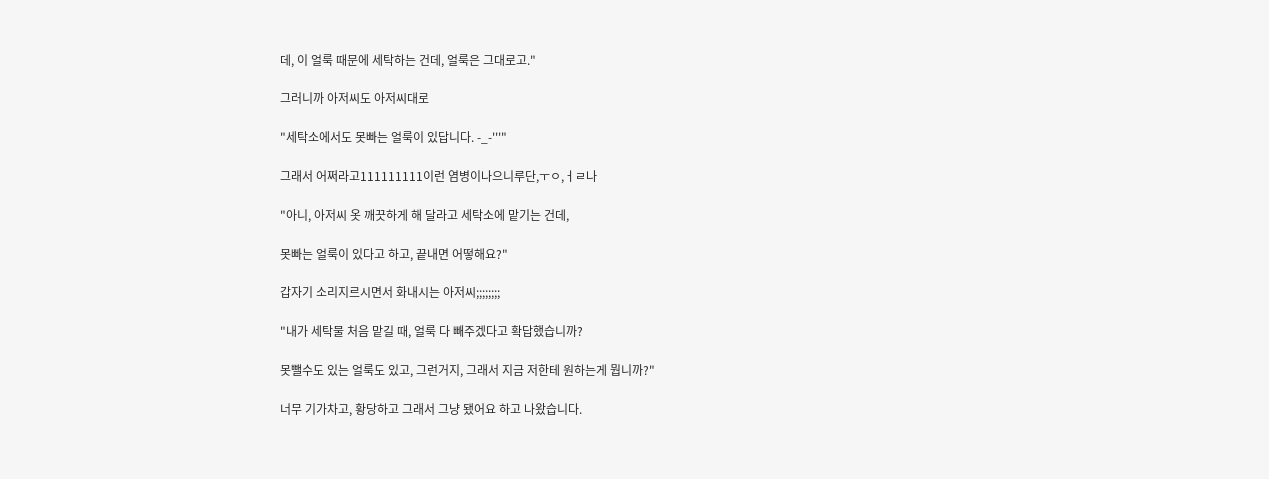데, 이 얼룩 때문에 세탁하는 건데, 얼룩은 그대로고."

그러니까 아저씨도 아저씨대로

"세탁소에서도 못빠는 얼룩이 있답니다. -_-'''"

그래서 어쩌라고111111111이런 염병이나으니루단,ㅜㅇ,ㅓㄹ나

"아니, 아저씨 옷 깨끗하게 해 달라고 세탁소에 맡기는 건데,

못빠는 얼룩이 있다고 하고, 끝내면 어떻해요?"

갑자기 소리지르시면서 화내시는 아저씨;;;;;;;;

"내가 세탁물 처음 맡길 때, 얼룩 다 빼주겠다고 확답했습니까?

못뺄수도 있는 얼룩도 있고, 그런거지, 그래서 지금 저한테 원하는게 뭡니까?"

너무 기가차고, 황당하고 그래서 그냥 됐어요 하고 나왔습니다.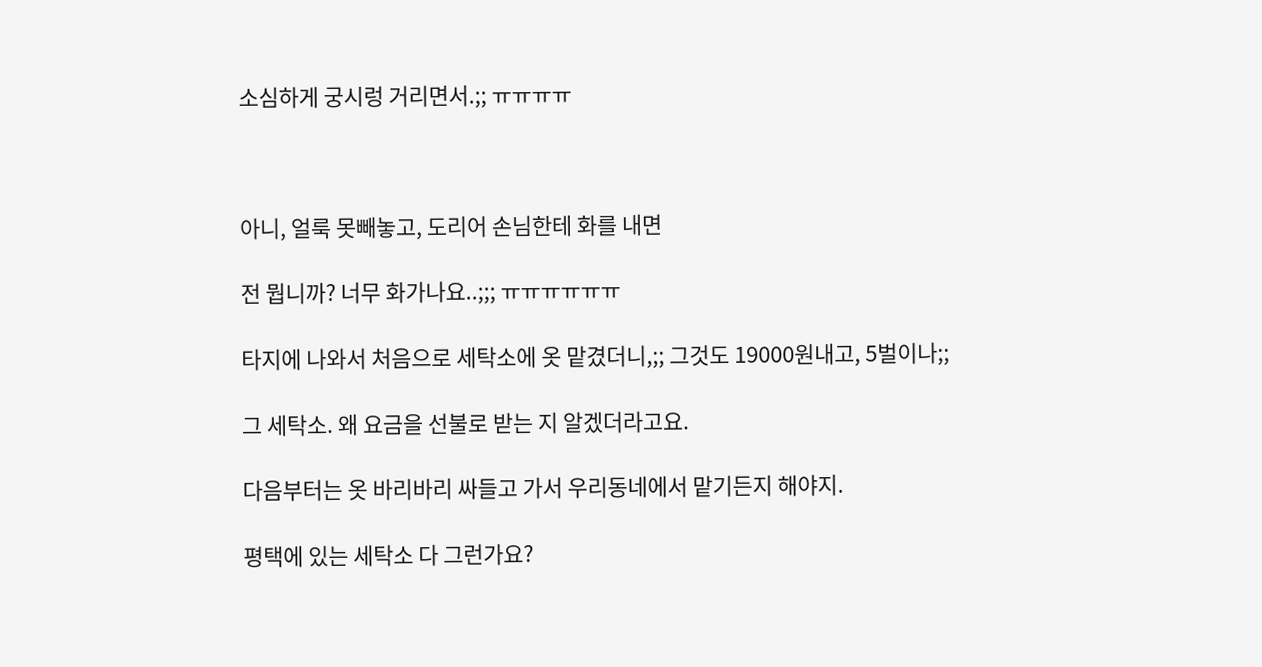소심하게 궁시렁 거리면서.;; ㅠㅠㅠㅠ



아니, 얼룩 못빼놓고, 도리어 손님한테 화를 내면

전 뭡니까? 너무 화가나요..;;; ㅠㅠㅠㅠㅠㅠ

타지에 나와서 처음으로 세탁소에 옷 맡겼더니,;; 그것도 19000원내고, 5벌이나;;

그 세탁소. 왜 요금을 선불로 받는 지 알겠더라고요.

다음부터는 옷 바리바리 싸들고 가서 우리동네에서 맡기든지 해야지.

평택에 있는 세탁소 다 그런가요?